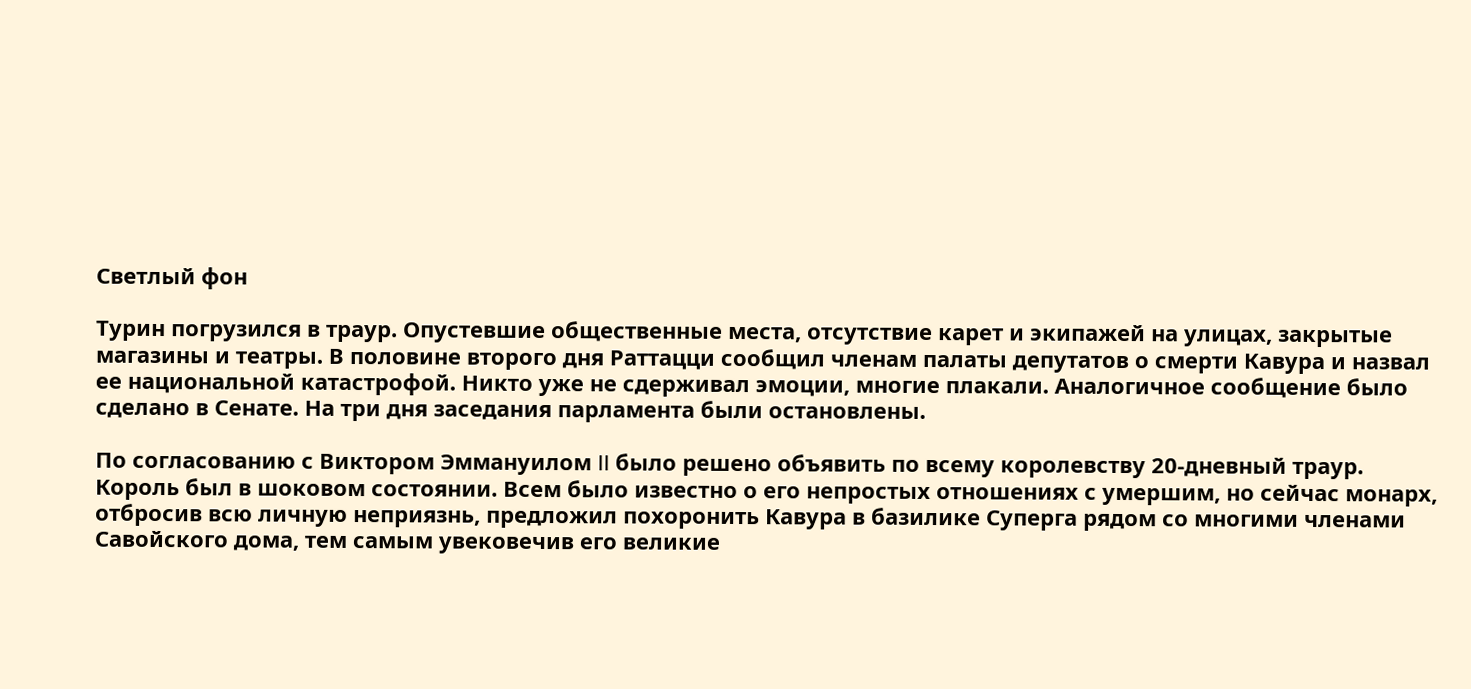Светлый фон

Турин погрузился в траур. Опустевшие общественные места, отсутствие карет и экипажей на улицах, закрытые магазины и театры. В половине второго дня Раттацци сообщил членам палаты депутатов о смерти Кавура и назвал ее национальной катастрофой. Никто уже не сдерживал эмоции, многие плакали. Аналогичное сообщение было сделано в Сенате. На три дня заседания парламента были остановлены.

По согласованию с Виктором Эммануилом II было решено объявить по всему королевству 20-дневный траур. Король был в шоковом состоянии. Всем было известно о его непростых отношениях с умершим, но сейчас монарх, отбросив всю личную неприязнь, предложил похоронить Кавура в базилике Суперга рядом со многими членами Савойского дома, тем самым увековечив его великие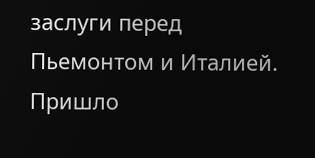заслуги перед Пьемонтом и Италией. Пришло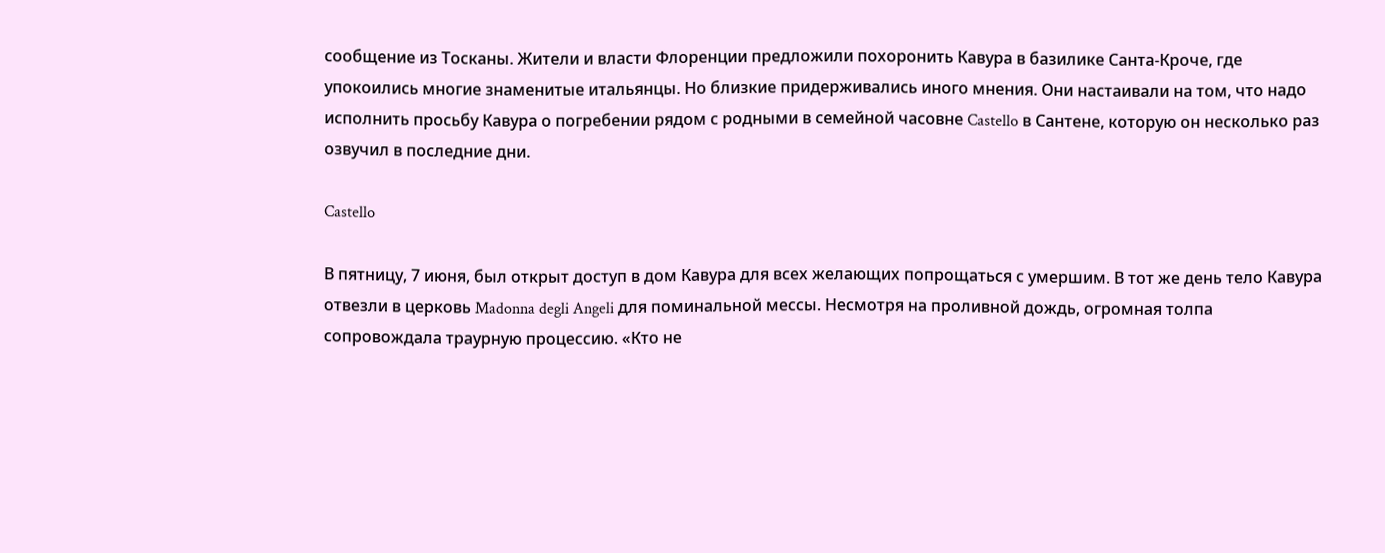сообщение из Тосканы. Жители и власти Флоренции предложили похоронить Кавура в базилике Санта-Кроче, где упокоились многие знаменитые итальянцы. Но близкие придерживались иного мнения. Они настаивали на том, что надо исполнить просьбу Кавура о погребении рядом с родными в семейной часовне Castello в Сантене, которую он несколько раз озвучил в последние дни.

Castello

В пятницу, 7 июня, был открыт доступ в дом Кавура для всех желающих попрощаться с умершим. В тот же день тело Кавура отвезли в церковь Madonna degli Angeli для поминальной мессы. Несмотря на проливной дождь, огромная толпа сопровождала траурную процессию. «Кто не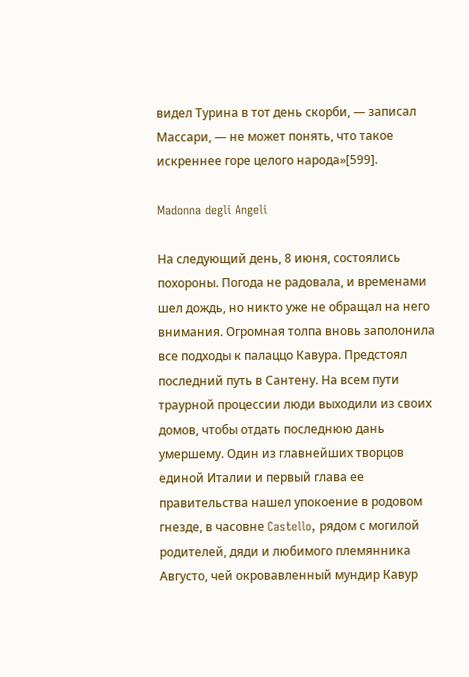видел Турина в тот день скорби, — записал Массари, — не может понять, что такое искреннее горе целого народа»[599].

Madonna degli Angeli

На следующий день, 8 июня, состоялись похороны. Погода не радовала, и временами шел дождь, но никто уже не обращал на него внимания. Огромная толпа вновь заполонила все подходы к палаццо Кавура. Предстоял последний путь в Сантену. На всем пути траурной процессии люди выходили из своих домов, чтобы отдать последнюю дань умершему. Один из главнейших творцов единой Италии и первый глава ее правительства нашел упокоение в родовом гнезде, в часовне Castello, рядом с могилой родителей, дяди и любимого племянника Августо, чей окровавленный мундир Кавур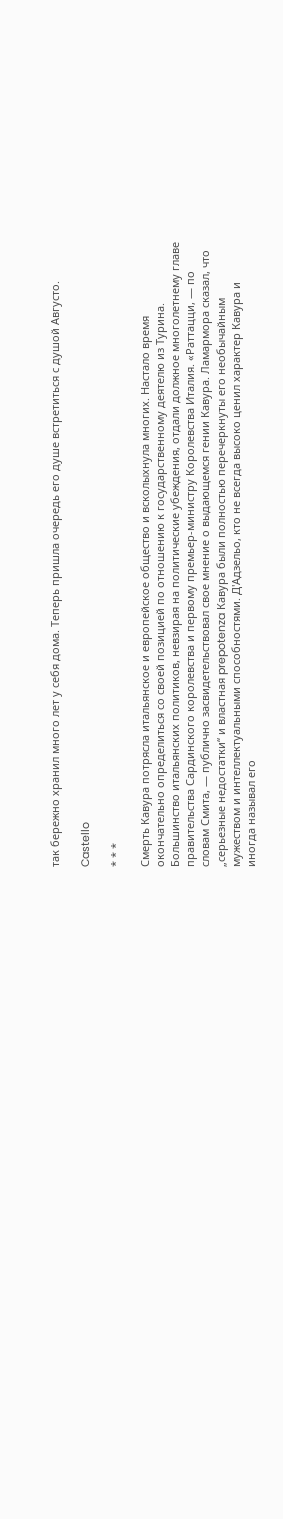так бережно хранил много лет у себя дома. Теперь пришла очередь его душе встретиться с душой Августо.

Castello

* * *

Смерть Кавура потрясла итальянское и европейское общество и всколыхнула многих. Настало время окончательно определиться со своей позицией по отношению к государственному деятелю из Турина. Большинство итальянских политиков, невзирая на политические убеждения, отдали должное многолетнему главе правительства Сардинского королевства и первому премьер-министру Королевства Италия. «Раттацци, — по словам Смита, — публично засвидетельствовал свое мнение о выдающемся гении Кавура. Ламармора сказал, что „серьезные недостатки“ и властная prepotenza Кавура были полностью перечеркнуты его необычайным мужеством и интеллектуальными способностями. Д'Адзельо, кто не всегда высоко ценил характер Кавура и иногда называл его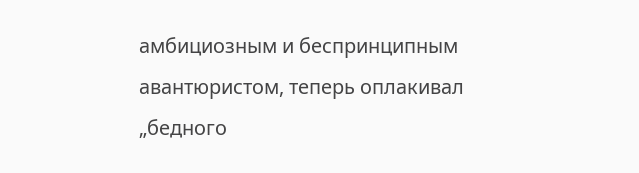амбициозным и беспринципным авантюристом, теперь оплакивал „бедного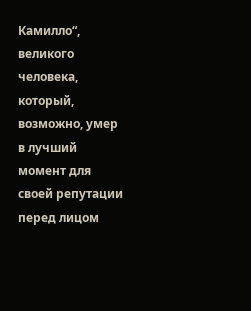Камилло“, великого человека, который, возможно, умер в лучший момент для своей репутации перед лицом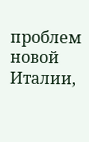проблем новой Италии,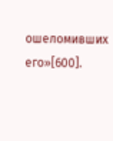ошеломивших его»[600].